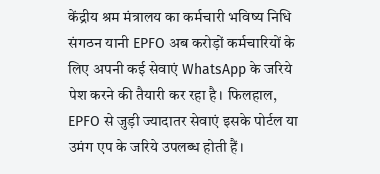केंद्रीय श्रम मंत्रालय का कर्मचारी भविष्य निधि संगठन यानी EPFO अब करोड़ों कर्मचारियों के लिए अपनी कई सेवाएं WhatsApp के जरिये पेश करने की तैयारी कर रहा है। फिलहाल, EPFO से जुड़ी ज्यादातर सेवाएं इसके पोर्टल या उमंग एप के जरिये उपलब्ध होती हैं।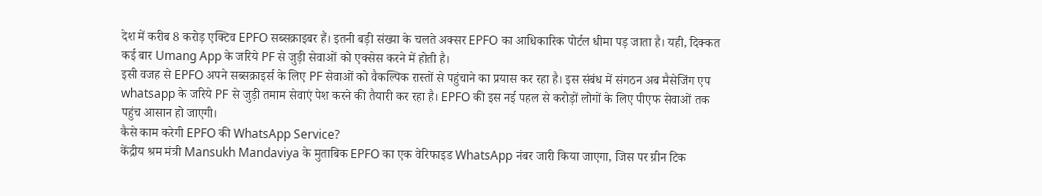देश में करीब 8 करोड़ एक्टिव EPFO सब्सक्राइबर हैं। इतनी बड़ी संख्या के चलते अक्सर EPFO का आधिकारिक पोर्टल धीमा पड़ जाता है। यही, दिक्कत कई बार Umang App के जरिये PF से जुड़ी सेवाओं को एक्सेस करने में होती है।
इसी वजह से EPFO अपने सब्सक्राइर्स के लिए PF सेवाओं को वैकल्पिक रास्तों से पहुंचाने का प्रयास कर रहा है। इस संबंध में संगठन अब मैसेजिंग एप whatsapp के जरिये PF से जुड़ी तमाम सेवाएं पेश करने की तैयारी कर रहा है। EPFO की इस नई पहल से करोड़ों लोगों के लिए पीएफ सेवाओं तक पहुंच आसान हो जाएगी।
कैसे काम करेगी EPFO की WhatsApp Service?
केंद्रीय श्रम मंत्री Mansukh Mandaviya के मुताबिक EPFO का एक वेरिफाइड WhatsApp नंबर जारी किया जाएगा, जिस पर ग्रीन टिक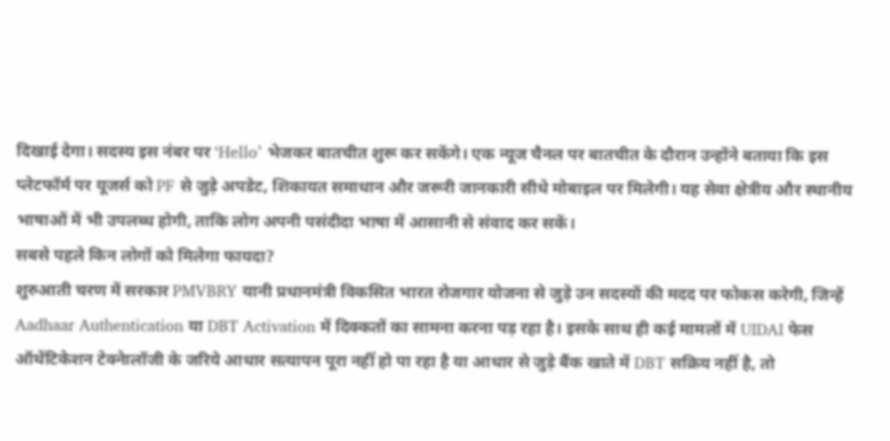दिखाई देगा। सदस्य इस नंबर पर ‘Hello’ भेजकर बातचीत शुरू कर सकेंगे। एक न्यूज चैनल पर बातचीत के दौरान उन्होंने बताया कि इस प्लेटफॉर्म पर यूजर्स को PF से जुड़े अपडेट, शिकायत समाधान और जरूरी जानकारी सीधे मोबाइल पर मिलेगी। यह सेवा क्षेत्रीय और स्थानीय भाषाओं में भी उपलब्ध होगी, ताकि लोग अपनी पसंदीदा भाषा में आसानी से संवाद कर सकें।
सबसे पहले किन लोगों को मिलेगा फायदा?
शुरुआती चरण में सरकार PMVBRY यानी प्रधानमंत्री विकसित भारत रोजगार योजना से जुड़े उन सदस्यों की मदद पर फोकस करेगी, जिन्हें Aadhaar Authentication या DBT Activation में दिक्कतों का सामना करना पड़ रहा है। इसके साथ ही कई मामलों में UIDAI फेस ऑथेंटिकेशन टेक्नेालॉजी के जरिये आधार सत्यापन पूरा नहीं हो पा रहा है या आधार से जुड़े बैंक खाते में DBT सक्रिय नहीं है, तो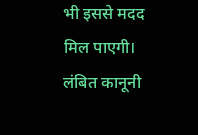भी इससे मदद मिल पाएगी।
लंबित कानूनी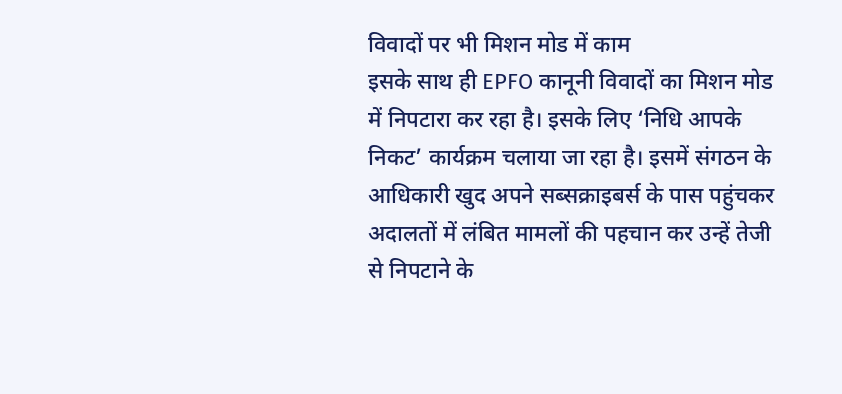विवादों पर भी मिशन मोड में काम
इसके साथ ही EPFO कानूनी विवादों का मिशन मोड में निपटारा कर रहा है। इसके लिए ‘निधि आपके निकट’ कार्यक्रम चलाया जा रहा है। इसमें संगठन के आधिकारी खुद अपने सब्सक्राइबर्स के पास पहुंचकर अदालतों में लंबित मामलों की पहचान कर उन्हें तेजी से निपटाने के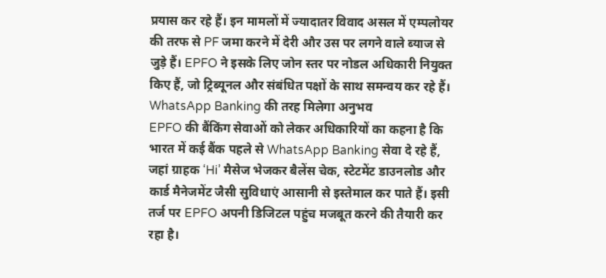प्रयास कर रहे हैं। इन मामलों में ज्यादातर विवाद असल में एम्पलोयर की तरफ से PF जमा करने में देरी और उस पर लगने वाले ब्याज से जुड़े हैं। EPFO ने इसके लिए जोन स्तर पर नोडल अधिकारी नियुक्त किए हैं, जो ट्रिब्यूनल और संबंधित पक्षों के साथ समन्वय कर रहे हैं।
WhatsApp Banking की तरह मिलेगा अनुभव
EPFO की बैंकिंग सेवाओं को लेकर अधिकारियों का कहना है कि भारत में कई बैंक पहले से WhatsApp Banking सेवा दे रहे हैं, जहां ग्राहक ‘Hi’ मैसेज भेजकर बैलेंस चेक, स्टेटमेंट डाउनलोड और कार्ड मैनेजमेंट जैसी सुविधाएं आसानी से इस्तेमाल कर पाते हैं। इसी तर्ज पर EPFO अपनी डिजिटल पहुंच मजबूत करने की तैयारी कर रहा है।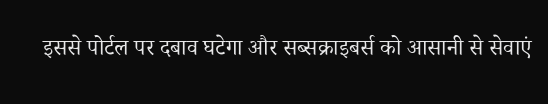इससे पोर्टल पर दबाव घटेगा और सब्सक्राइबर्स को आसानी से सेवाएं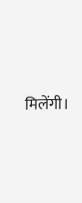मिलेंगी।